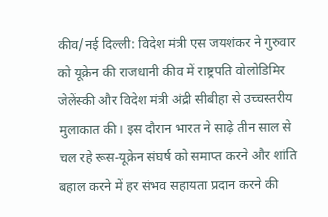कीव/नई दिल्ली: विदेश मंत्री एस जयशंकर ने गुरुवार को यूक्रेन की राजधानी कीव में राष्ट्रपति वोलोडिमिर जेलेंस्की और विदेश मंत्री अंद्री सीबीहा से उच्चस्तरीय मुलाकात की। इस दौरान भारत ने साढ़े तीन साल से चल रहे रूस-यूक्रेन संघर्ष को समाप्त करने और शांति बहाल करने में हर संभव सहायता प्रदान करने की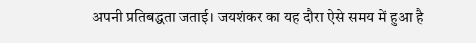अपनी प्रतिबद्धता जताई। जयशंकर का यह दौरा ऐसे समय में हुआ है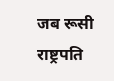जब रूसी राष्ट्रपति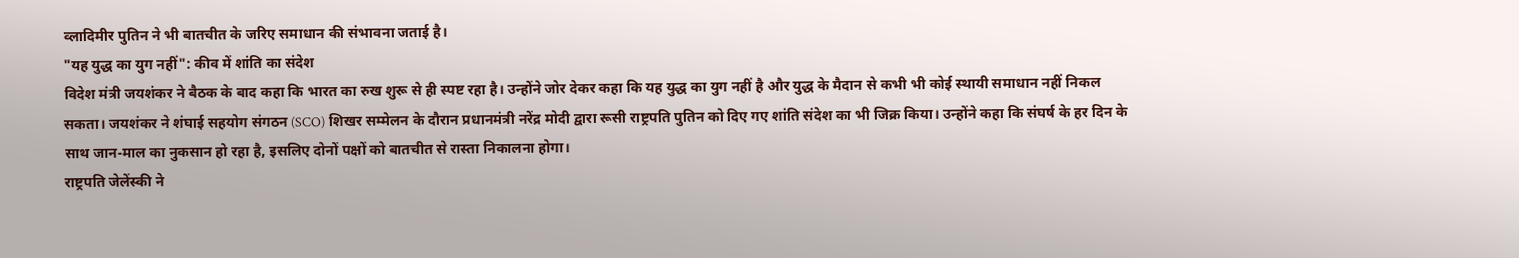व्लादिमीर पुतिन ने भी बातचीत के जरिए समाधान की संभावना जताई है।
"यह युद्ध का युग नहीं": कीव में शांति का संदेश
विदेश मंत्री जयशंकर ने बैठक के बाद कहा कि भारत का रुख शुरू से ही स्पष्ट रहा है। उन्होंने जोर देकर कहा कि यह युद्ध का युग नहीं है और युद्ध के मैदान से कभी भी कोई स्थायी समाधान नहीं निकल सकता। जयशंकर ने शंघाई सहयोग संगठन (SCO) शिखर सम्मेलन के दौरान प्रधानमंत्री नरेंद्र मोदी द्वारा रूसी राष्ट्रपति पुतिन को दिए गए शांति संदेश का भी जिक्र किया। उन्होंने कहा कि संघर्ष के हर दिन के साथ जान-माल का नुकसान हो रहा है, इसलिए दोनों पक्षों को बातचीत से रास्ता निकालना होगा।
राष्ट्रपति जेलेंस्की ने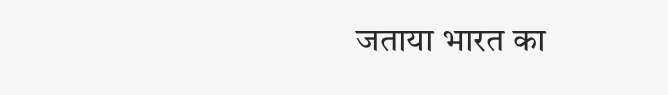जताया भारत का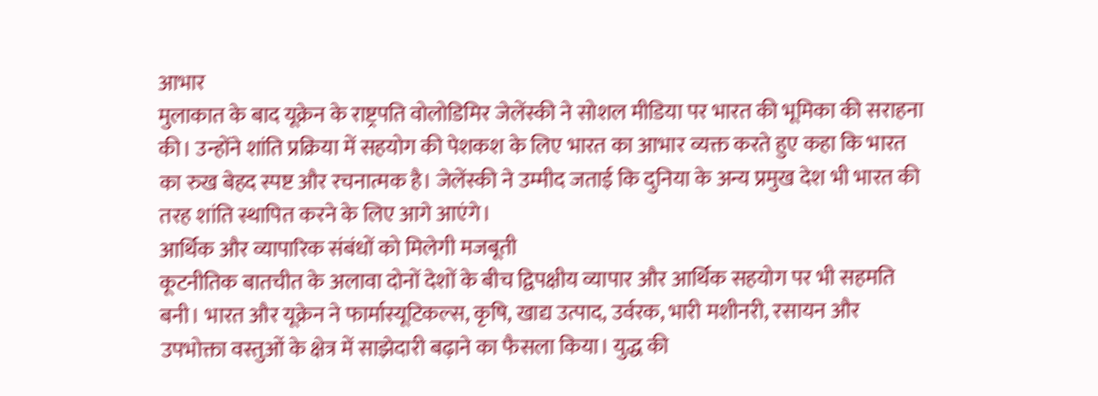आभार
मुलाकात के बाद यूक्रेन के राष्ट्रपति वोलोडिमिर जेलेंस्की ने सोशल मीडिया पर भारत की भूमिका की सराहना की। उन्होंने शांति प्रक्रिया में सहयोग की पेशकश के लिए भारत का आभार व्यक्त करते हुए कहा कि भारत का रुख बेहद स्पष्ट और रचनात्मक है। जेलेंस्की ने उम्मीद जताई कि दुनिया के अन्य प्रमुख देश भी भारत की तरह शांति स्थापित करने के लिए आगे आएंगे।
आर्थिक और व्यापारिक संबंधों को मिलेगी मजबूती
कूटनीतिक बातचीत के अलावा दोनों देशों के बीच द्विपक्षीय व्यापार और आर्थिक सहयोग पर भी सहमति बनी। भारत और यूक्रेन ने फार्मास्यूटिकल्स, कृषि, खाद्य उत्पाद, उर्वरक, भारी मशीनरी, रसायन और उपभोक्ता वस्तुओं के क्षेत्र में साझेदारी बढ़ाने का फैसला किया। युद्ध की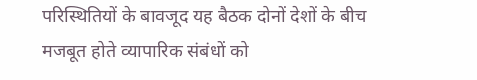परिस्थितियों के बावजूद यह बैठक दोनों देशों के बीच मजबूत होते व्यापारिक संबंधों को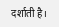दर्शाती है।